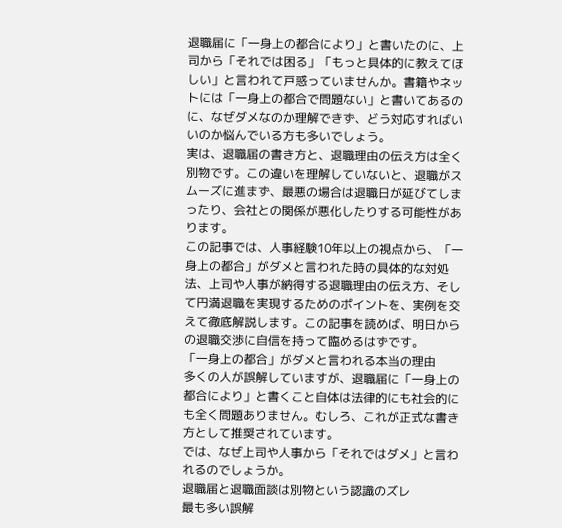退職届に「一身上の都合により」と書いたのに、上司から「それでは困る」「もっと具体的に教えてほしい」と言われて戸惑っていませんか。書籍やネットには「一身上の都合で問題ない」と書いてあるのに、なぜダメなのか理解できず、どう対応すればいいのか悩んでいる方も多いでしょう。
実は、退職届の書き方と、退職理由の伝え方は全く別物です。この違いを理解していないと、退職がスムーズに進まず、最悪の場合は退職日が延びてしまったり、会社との関係が悪化したりする可能性があります。
この記事では、人事経験10年以上の視点から、「一身上の都合」がダメと言われた時の具体的な対処法、上司や人事が納得する退職理由の伝え方、そして円満退職を実現するためのポイントを、実例を交えて徹底解説します。この記事を読めば、明日からの退職交渉に自信を持って臨めるはずです。
「一身上の都合」がダメと言われる本当の理由
多くの人が誤解していますが、退職届に「一身上の都合により」と書くこと自体は法律的にも社会的にも全く問題ありません。むしろ、これが正式な書き方として推奨されています。
では、なぜ上司や人事から「それではダメ」と言われるのでしょうか。
退職届と退職面談は別物という認識のズレ
最も多い誤解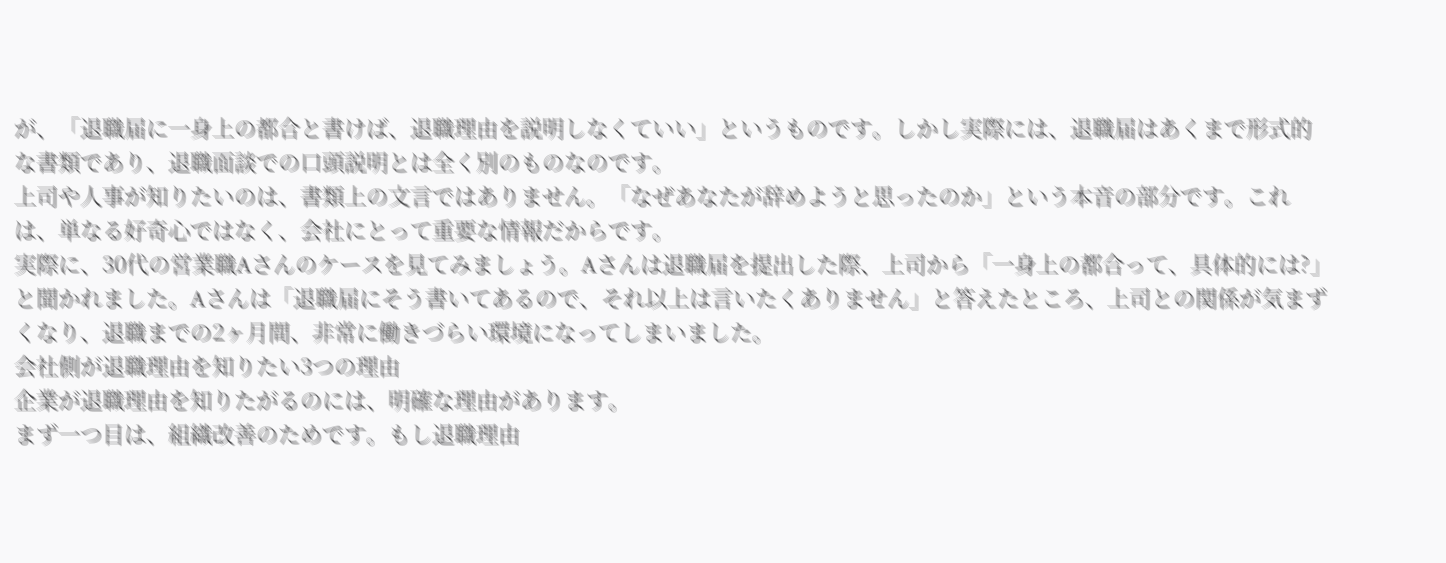が、「退職届に一身上の都合と書けば、退職理由を説明しなくていい」というものです。しかし実際には、退職届はあくまで形式的な書類であり、退職面談での口頭説明とは全く別のものなのです。
上司や人事が知りたいのは、書類上の文言ではありません。「なぜあなたが辞めようと思ったのか」という本音の部分です。これは、単なる好奇心ではなく、会社にとって重要な情報だからです。
実際に、30代の営業職Aさんのケースを見てみましょう。Aさんは退職届を提出した際、上司から「一身上の都合って、具体的には?」と聞かれました。Aさんは「退職届にそう書いてあるので、それ以上は言いたくありません」と答えたところ、上司との関係が気まずくなり、退職までの2ヶ月間、非常に働きづらい環境になってしまいました。
会社側が退職理由を知りたい3つの理由
企業が退職理由を知りたがるのには、明確な理由があります。
まず一つ目は、組織改善のためです。もし退職理由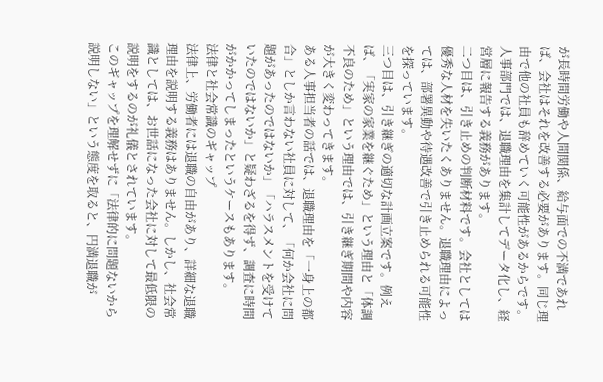が長時間労働や人間関係、給与面での不満であれば、会社はそれを改善する必要があります。同じ理由で他の社員も辞めていく可能性があるからです。人事部門では、退職理由を集計してデータ化し、経営層に報告する義務があります。
二つ目は、引き止めの判断材料です。会社としては優秀な人材を失いたくありません。退職理由によっては、部署異動や待遇改善で引き止められる可能性を探っています。
三つ目は、引き継ぎの適切な計画立案です。例えば、「実家の家業を継ぐため」という理由と「体調不良のため」という理由では、引き継ぎ期間や内容が大きく変わってきます。
ある人事担当者の話では、退職理由を「一身上の都合」としか言わない社員に対して、「何か会社に問題があったのではないか」「ハラスメントを受けていたのではないか」と疑わざるを得ず、調査に時間がかかってしまったというケースもあります。
法律と社会常識のギャップ
法律上、労働者には退職の自由があり、詳細な退職理由を説明する義務はありません。しかし、社会常識としては、お世話になった会社に対して最低限の説明をするのが礼儀とされています。
このギャップを理解せずに「法律的に問題ないから説明しない」という態度を取ると、円満退職が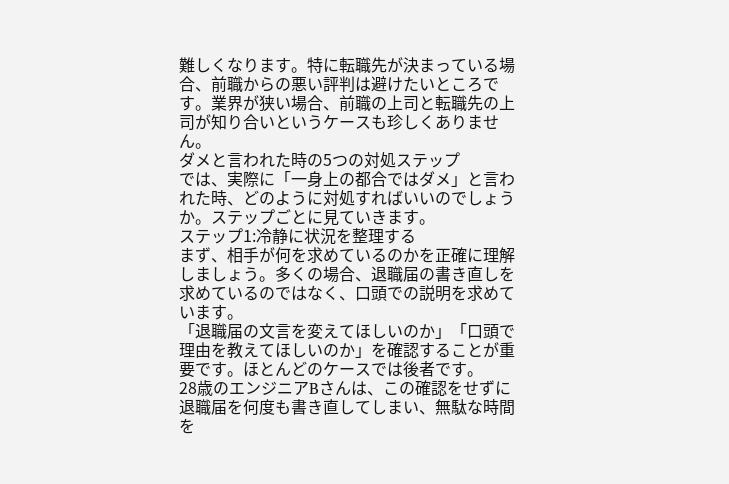難しくなります。特に転職先が決まっている場合、前職からの悪い評判は避けたいところです。業界が狭い場合、前職の上司と転職先の上司が知り合いというケースも珍しくありません。
ダメと言われた時の5つの対処ステップ
では、実際に「一身上の都合ではダメ」と言われた時、どのように対処すればいいのでしょうか。ステップごとに見ていきます。
ステップ1:冷静に状況を整理する
まず、相手が何を求めているのかを正確に理解しましょう。多くの場合、退職届の書き直しを求めているのではなく、口頭での説明を求めています。
「退職届の文言を変えてほしいのか」「口頭で理由を教えてほしいのか」を確認することが重要です。ほとんどのケースでは後者です。
28歳のエンジニアBさんは、この確認をせずに退職届を何度も書き直してしまい、無駄な時間を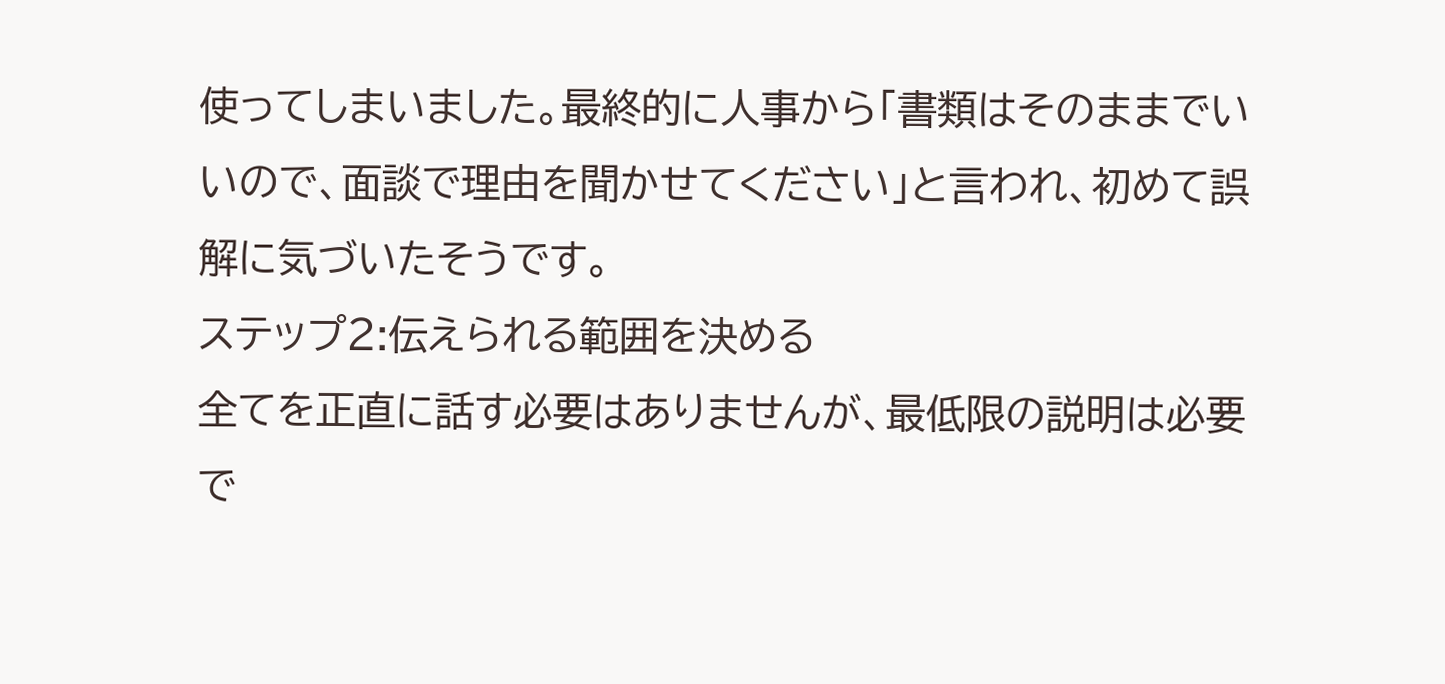使ってしまいました。最終的に人事から「書類はそのままでいいので、面談で理由を聞かせてください」と言われ、初めて誤解に気づいたそうです。
ステップ2:伝えられる範囲を決める
全てを正直に話す必要はありませんが、最低限の説明は必要で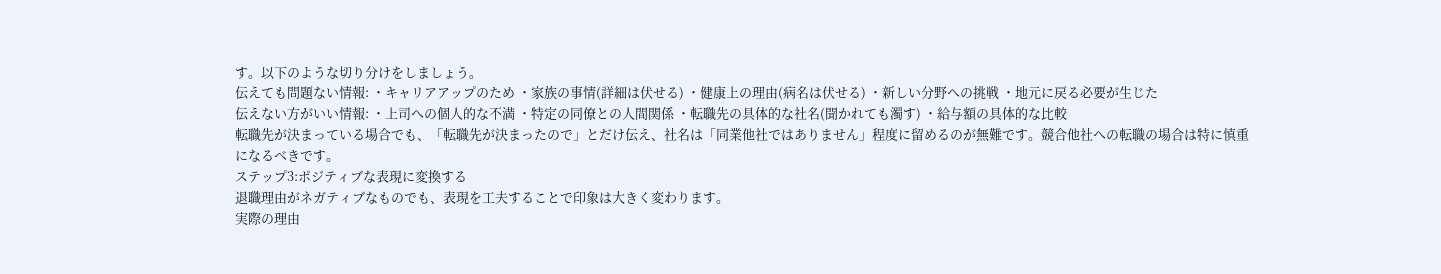す。以下のような切り分けをしましょう。
伝えても問題ない情報: ・キャリアアップのため ・家族の事情(詳細は伏せる) ・健康上の理由(病名は伏せる) ・新しい分野への挑戦 ・地元に戻る必要が生じた
伝えない方がいい情報: ・上司への個人的な不満 ・特定の同僚との人間関係 ・転職先の具体的な社名(聞かれても濁す) ・給与額の具体的な比較
転職先が決まっている場合でも、「転職先が決まったので」とだけ伝え、社名は「同業他社ではありません」程度に留めるのが無難です。競合他社への転職の場合は特に慎重になるべきです。
ステップ3:ポジティブな表現に変換する
退職理由がネガティブなものでも、表現を工夫することで印象は大きく変わります。
実際の理由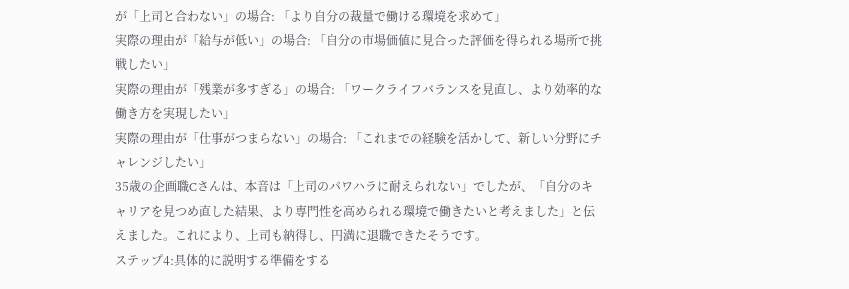が「上司と合わない」の場合: 「より自分の裁量で働ける環境を求めて」
実際の理由が「給与が低い」の場合: 「自分の市場価値に見合った評価を得られる場所で挑戦したい」
実際の理由が「残業が多すぎる」の場合: 「ワークライフバランスを見直し、より効率的な働き方を実現したい」
実際の理由が「仕事がつまらない」の場合: 「これまでの経験を活かして、新しい分野にチャレンジしたい」
35歳の企画職Cさんは、本音は「上司のパワハラに耐えられない」でしたが、「自分のキャリアを見つめ直した結果、より専門性を高められる環境で働きたいと考えました」と伝えました。これにより、上司も納得し、円満に退職できたそうです。
ステップ4:具体的に説明する準備をする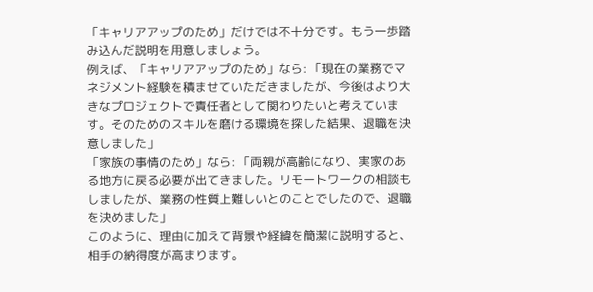「キャリアアップのため」だけでは不十分です。もう一歩踏み込んだ説明を用意しましょう。
例えば、「キャリアアップのため」なら: 「現在の業務でマネジメント経験を積ませていただきましたが、今後はより大きなプロジェクトで責任者として関わりたいと考えています。そのためのスキルを磨ける環境を探した結果、退職を決意しました」
「家族の事情のため」なら: 「両親が高齢になり、実家のある地方に戻る必要が出てきました。リモートワークの相談もしましたが、業務の性質上難しいとのことでしたので、退職を決めました」
このように、理由に加えて背景や経緯を簡潔に説明すると、相手の納得度が高まります。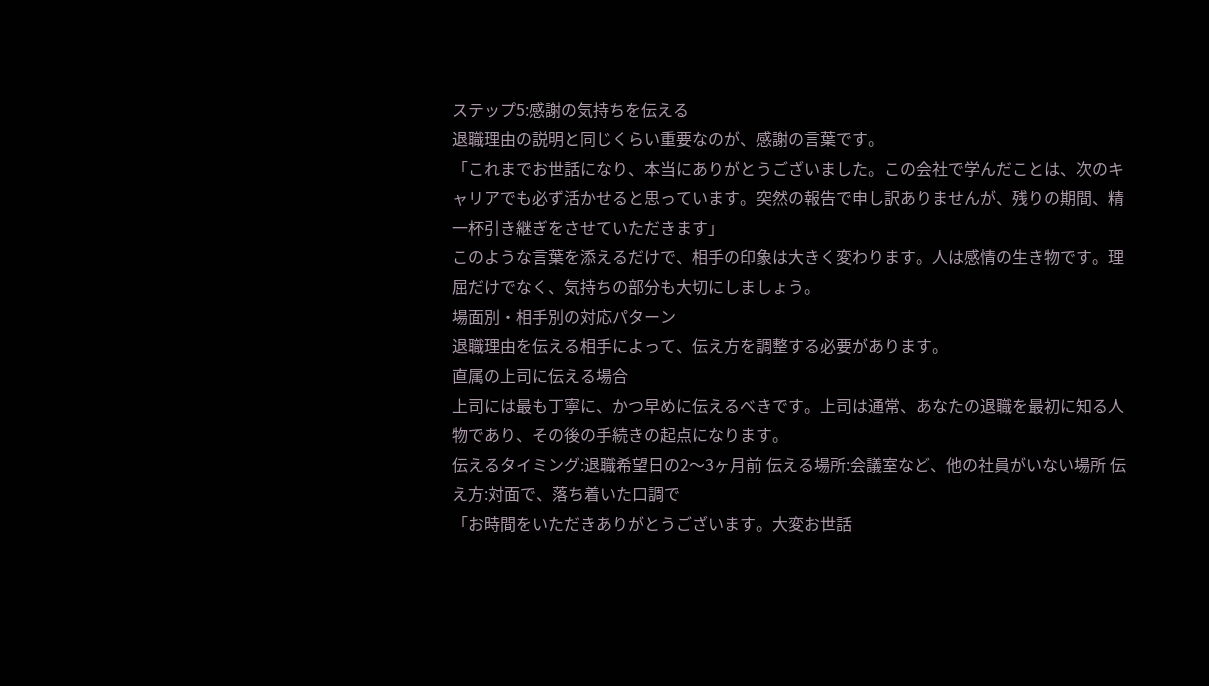ステップ5:感謝の気持ちを伝える
退職理由の説明と同じくらい重要なのが、感謝の言葉です。
「これまでお世話になり、本当にありがとうございました。この会社で学んだことは、次のキャリアでも必ず活かせると思っています。突然の報告で申し訳ありませんが、残りの期間、精一杯引き継ぎをさせていただきます」
このような言葉を添えるだけで、相手の印象は大きく変わります。人は感情の生き物です。理屈だけでなく、気持ちの部分も大切にしましょう。
場面別・相手別の対応パターン
退職理由を伝える相手によって、伝え方を調整する必要があります。
直属の上司に伝える場合
上司には最も丁寧に、かつ早めに伝えるべきです。上司は通常、あなたの退職を最初に知る人物であり、その後の手続きの起点になります。
伝えるタイミング:退職希望日の2〜3ヶ月前 伝える場所:会議室など、他の社員がいない場所 伝え方:対面で、落ち着いた口調で
「お時間をいただきありがとうございます。大変お世話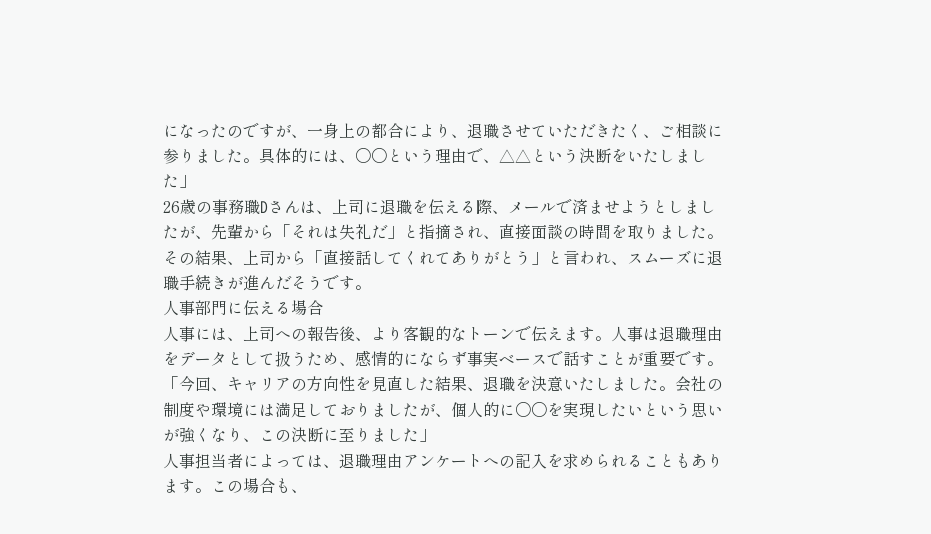になったのですが、一身上の都合により、退職させていただきたく、ご相談に参りました。具体的には、〇〇という理由で、△△という決断をいたしました」
26歳の事務職Dさんは、上司に退職を伝える際、メールで済ませようとしましたが、先輩から「それは失礼だ」と指摘され、直接面談の時間を取りました。その結果、上司から「直接話してくれてありがとう」と言われ、スムーズに退職手続きが進んだそうです。
人事部門に伝える場合
人事には、上司への報告後、より客観的なトーンで伝えます。人事は退職理由をデータとして扱うため、感情的にならず事実ベースで話すことが重要です。
「今回、キャリアの方向性を見直した結果、退職を決意いたしました。会社の制度や環境には満足しておりましたが、個人的に〇〇を実現したいという思いが強くなり、この決断に至りました」
人事担当者によっては、退職理由アンケートへの記入を求められることもあります。この場合も、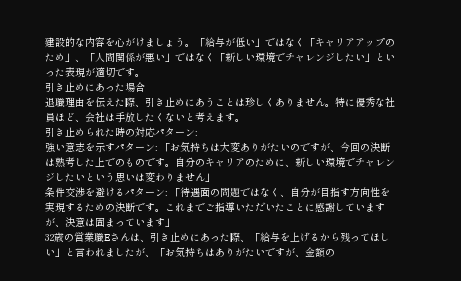建設的な内容を心がけましょう。「給与が低い」ではなく「キャリアアップのため」、「人間関係が悪い」ではなく「新しい環境でチャレンジしたい」といった表現が適切です。
引き止めにあった場合
退職理由を伝えた際、引き止めにあうことは珍しくありません。特に優秀な社員ほど、会社は手放したくないと考えます。
引き止められた時の対応パターン:
強い意志を示すパターン: 「お気持ちは大変ありがたいのですが、今回の決断は熟考した上でのものです。自分のキャリアのために、新しい環境でチャレンジしたいという思いは変わりません」
条件交渉を避けるパターン: 「待遇面の問題ではなく、自分が目指す方向性を実現するための決断です。これまでご指導いただいたことに感謝していますが、決意は固まっています」
32歳の営業職Eさんは、引き止めにあった際、「給与を上げるから残ってほしい」と言われましたが、「お気持ちはありがたいですが、金額の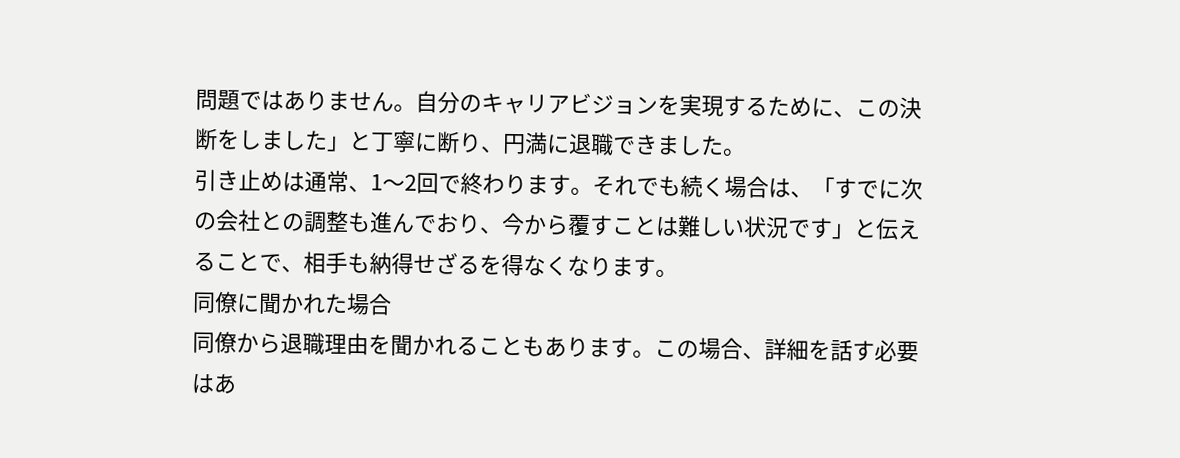問題ではありません。自分のキャリアビジョンを実現するために、この決断をしました」と丁寧に断り、円満に退職できました。
引き止めは通常、1〜2回で終わります。それでも続く場合は、「すでに次の会社との調整も進んでおり、今から覆すことは難しい状況です」と伝えることで、相手も納得せざるを得なくなります。
同僚に聞かれた場合
同僚から退職理由を聞かれることもあります。この場合、詳細を話す必要はあ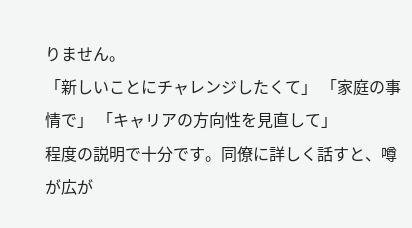りません。
「新しいことにチャレンジしたくて」 「家庭の事情で」 「キャリアの方向性を見直して」
程度の説明で十分です。同僚に詳しく話すと、噂が広が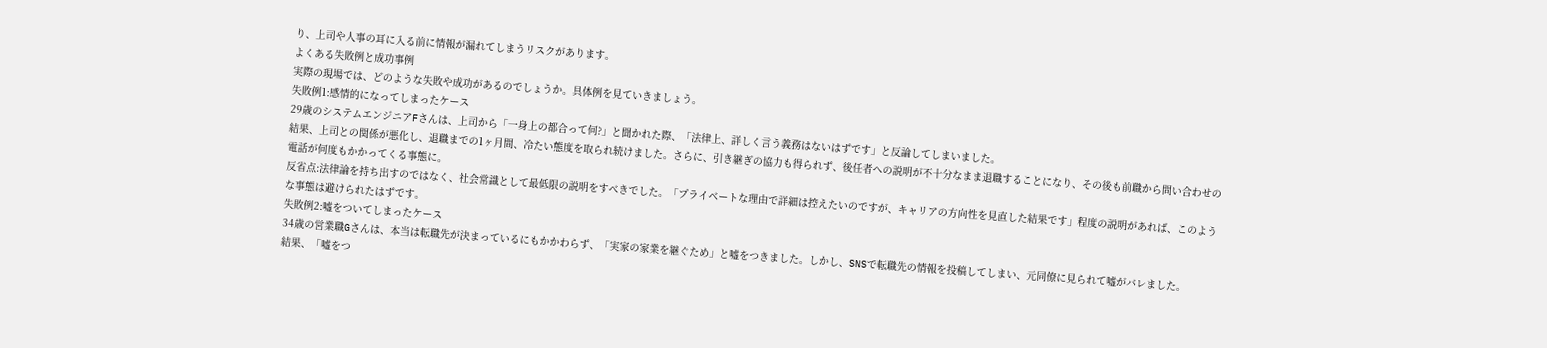り、上司や人事の耳に入る前に情報が漏れてしまうリスクがあります。
よくある失敗例と成功事例
実際の現場では、どのような失敗や成功があるのでしょうか。具体例を見ていきましょう。
失敗例1:感情的になってしまったケース
29歳のシステムエンジニアFさんは、上司から「一身上の都合って何?」と聞かれた際、「法律上、詳しく言う義務はないはずです」と反論してしまいました。
結果、上司との関係が悪化し、退職までの1ヶ月間、冷たい態度を取られ続けました。さらに、引き継ぎの協力も得られず、後任者への説明が不十分なまま退職することになり、その後も前職から問い合わせの電話が何度もかかってくる事態に。
反省点:法律論を持ち出すのではなく、社会常識として最低限の説明をすべきでした。「プライベートな理由で詳細は控えたいのですが、キャリアの方向性を見直した結果です」程度の説明があれば、このような事態は避けられたはずです。
失敗例2:嘘をついてしまったケース
34歳の営業職Gさんは、本当は転職先が決まっているにもかかわらず、「実家の家業を継ぐため」と嘘をつきました。しかし、SNSで転職先の情報を投稿してしまい、元同僚に見られて嘘がバレました。
結果、「嘘をつ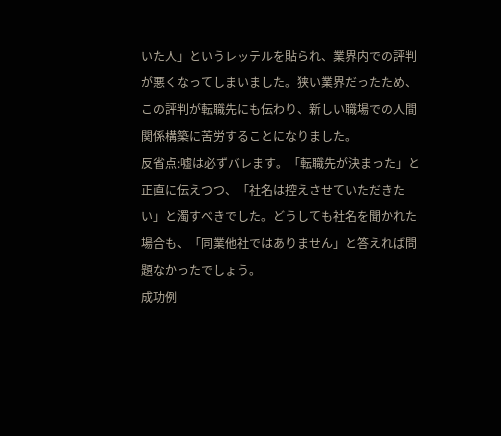いた人」というレッテルを貼られ、業界内での評判が悪くなってしまいました。狭い業界だったため、この評判が転職先にも伝わり、新しい職場での人間関係構築に苦労することになりました。
反省点:嘘は必ずバレます。「転職先が決まった」と正直に伝えつつ、「社名は控えさせていただきたい」と濁すべきでした。どうしても社名を聞かれた場合も、「同業他社ではありません」と答えれば問題なかったでしょう。
成功例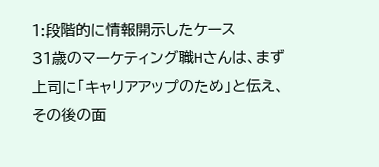1:段階的に情報開示したケース
31歳のマーケティング職Hさんは、まず上司に「キャリアアップのため」と伝え、その後の面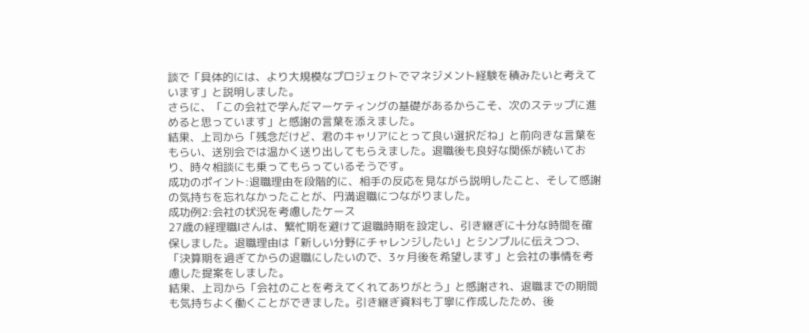談で「具体的には、より大規模なプロジェクトでマネジメント経験を積みたいと考えています」と説明しました。
さらに、「この会社で学んだマーケティングの基礎があるからこそ、次のステップに進めると思っています」と感謝の言葉を添えました。
結果、上司から「残念だけど、君のキャリアにとって良い選択だね」と前向きな言葉をもらい、送別会では温かく送り出してもらえました。退職後も良好な関係が続いており、時々相談にも乗ってもらっているそうです。
成功のポイント:退職理由を段階的に、相手の反応を見ながら説明したこと、そして感謝の気持ちを忘れなかったことが、円満退職につながりました。
成功例2:会社の状況を考慮したケース
27歳の経理職Iさんは、繁忙期を避けて退職時期を設定し、引き継ぎに十分な時間を確保しました。退職理由は「新しい分野にチャレンジしたい」とシンプルに伝えつつ、「決算期を過ぎてからの退職にしたいので、3ヶ月後を希望します」と会社の事情を考慮した提案をしました。
結果、上司から「会社のことを考えてくれてありがとう」と感謝され、退職までの期間も気持ちよく働くことができました。引き継ぎ資料も丁寧に作成したため、後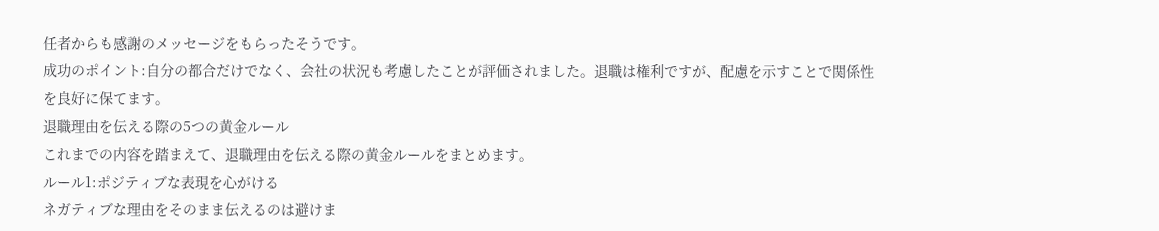任者からも感謝のメッセージをもらったそうです。
成功のポイント:自分の都合だけでなく、会社の状況も考慮したことが評価されました。退職は権利ですが、配慮を示すことで関係性を良好に保てます。
退職理由を伝える際の5つの黄金ルール
これまでの内容を踏まえて、退職理由を伝える際の黄金ルールをまとめます。
ルール1:ポジティブな表現を心がける
ネガティブな理由をそのまま伝えるのは避けま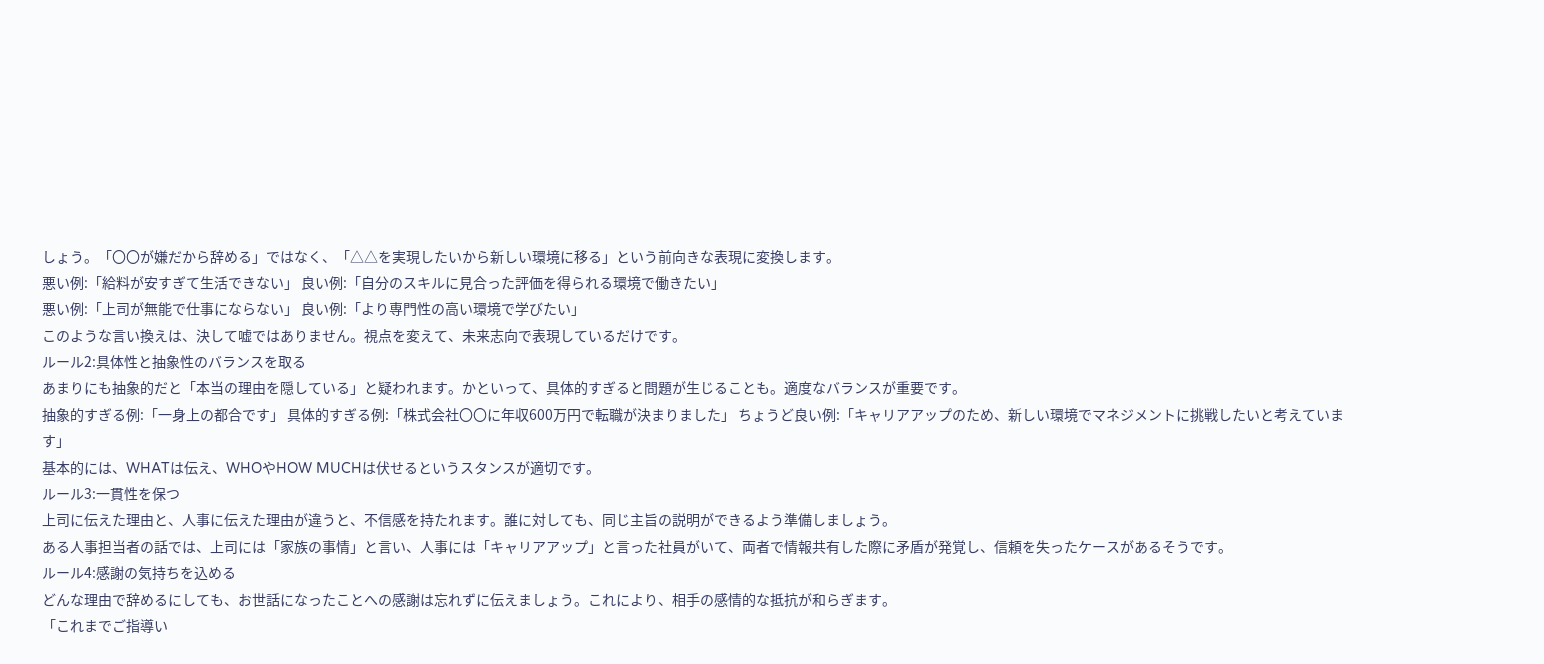しょう。「〇〇が嫌だから辞める」ではなく、「△△を実現したいから新しい環境に移る」という前向きな表現に変換します。
悪い例:「給料が安すぎて生活できない」 良い例:「自分のスキルに見合った評価を得られる環境で働きたい」
悪い例:「上司が無能で仕事にならない」 良い例:「より専門性の高い環境で学びたい」
このような言い換えは、決して嘘ではありません。視点を変えて、未来志向で表現しているだけです。
ルール2:具体性と抽象性のバランスを取る
あまりにも抽象的だと「本当の理由を隠している」と疑われます。かといって、具体的すぎると問題が生じることも。適度なバランスが重要です。
抽象的すぎる例:「一身上の都合です」 具体的すぎる例:「株式会社〇〇に年収600万円で転職が決まりました」 ちょうど良い例:「キャリアアップのため、新しい環境でマネジメントに挑戦したいと考えています」
基本的には、WHATは伝え、WHOやHOW MUCHは伏せるというスタンスが適切です。
ルール3:一貫性を保つ
上司に伝えた理由と、人事に伝えた理由が違うと、不信感を持たれます。誰に対しても、同じ主旨の説明ができるよう準備しましょう。
ある人事担当者の話では、上司には「家族の事情」と言い、人事には「キャリアアップ」と言った社員がいて、両者で情報共有した際に矛盾が発覚し、信頼を失ったケースがあるそうです。
ルール4:感謝の気持ちを込める
どんな理由で辞めるにしても、お世話になったことへの感謝は忘れずに伝えましょう。これにより、相手の感情的な抵抗が和らぎます。
「これまでご指導い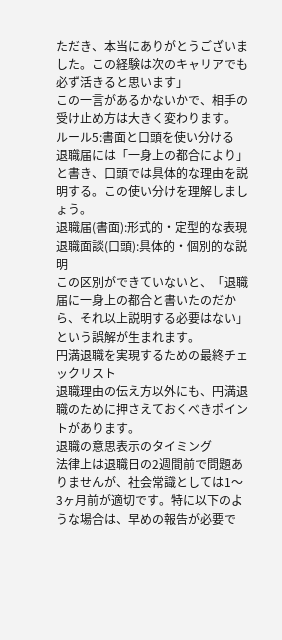ただき、本当にありがとうございました。この経験は次のキャリアでも必ず活きると思います」
この一言があるかないかで、相手の受け止め方は大きく変わります。
ルール5:書面と口頭を使い分ける
退職届には「一身上の都合により」と書き、口頭では具体的な理由を説明する。この使い分けを理解しましょう。
退職届(書面):形式的・定型的な表現 退職面談(口頭):具体的・個別的な説明
この区別ができていないと、「退職届に一身上の都合と書いたのだから、それ以上説明する必要はない」という誤解が生まれます。
円満退職を実現するための最終チェックリスト
退職理由の伝え方以外にも、円満退職のために押さえておくべきポイントがあります。
退職の意思表示のタイミング
法律上は退職日の2週間前で問題ありませんが、社会常識としては1〜3ヶ月前が適切です。特に以下のような場合は、早めの報告が必要で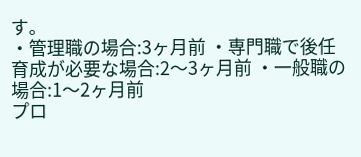す。
・管理職の場合:3ヶ月前 ・専門職で後任育成が必要な場合:2〜3ヶ月前 ・一般職の場合:1〜2ヶ月前
プロ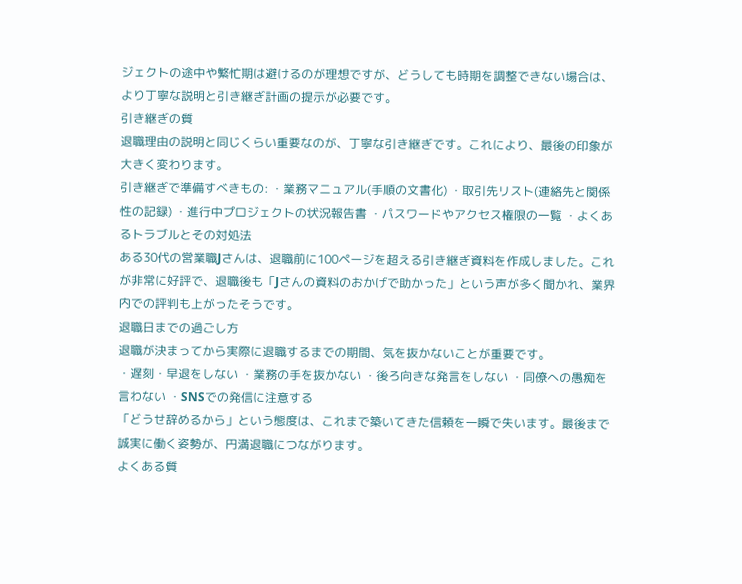ジェクトの途中や繁忙期は避けるのが理想ですが、どうしても時期を調整できない場合は、より丁寧な説明と引き継ぎ計画の提示が必要です。
引き継ぎの質
退職理由の説明と同じくらい重要なのが、丁寧な引き継ぎです。これにより、最後の印象が大きく変わります。
引き継ぎで準備すべきもの: ・業務マニュアル(手順の文書化) ・取引先リスト(連絡先と関係性の記録) ・進行中プロジェクトの状況報告書 ・パスワードやアクセス権限の一覧 ・よくあるトラブルとその対処法
ある30代の営業職Jさんは、退職前に100ページを超える引き継ぎ資料を作成しました。これが非常に好評で、退職後も「Jさんの資料のおかげで助かった」という声が多く聞かれ、業界内での評判も上がったそうです。
退職日までの過ごし方
退職が決まってから実際に退職するまでの期間、気を抜かないことが重要です。
・遅刻・早退をしない ・業務の手を抜かない ・後ろ向きな発言をしない ・同僚への愚痴を言わない ・SNSでの発信に注意する
「どうせ辞めるから」という態度は、これまで築いてきた信頼を一瞬で失います。最後まで誠実に働く姿勢が、円満退職につながります。
よくある質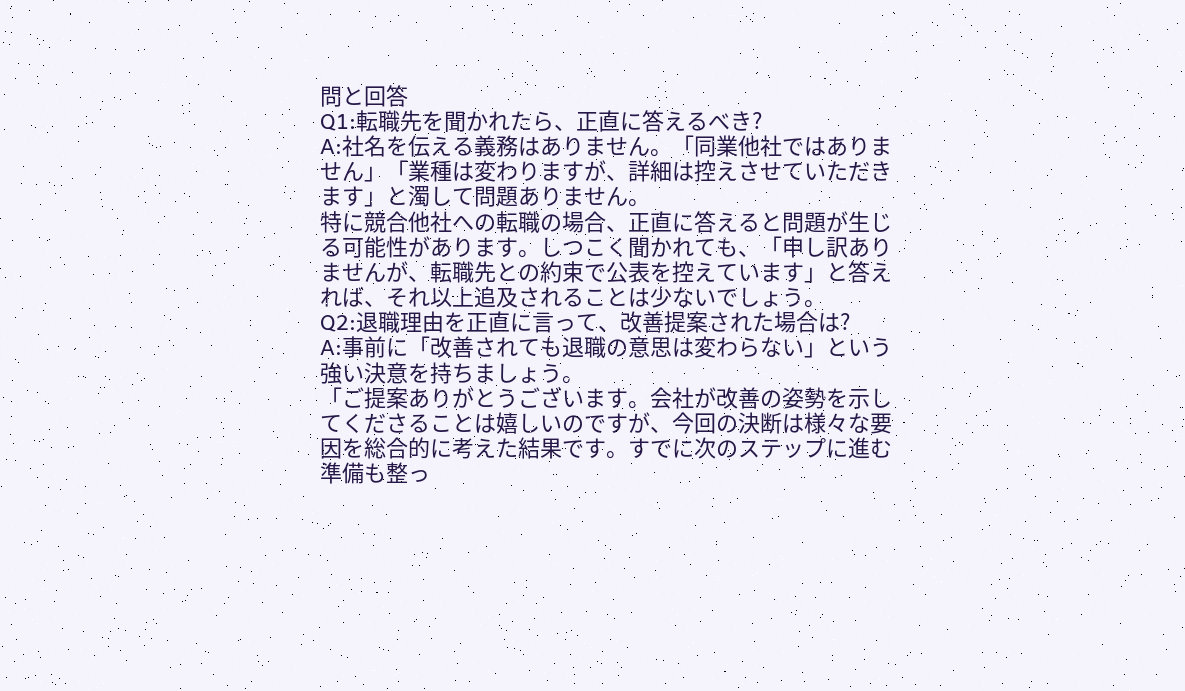問と回答
Q1:転職先を聞かれたら、正直に答えるべき?
A:社名を伝える義務はありません。「同業他社ではありません」「業種は変わりますが、詳細は控えさせていただきます」と濁して問題ありません。
特に競合他社への転職の場合、正直に答えると問題が生じる可能性があります。しつこく聞かれても、「申し訳ありませんが、転職先との約束で公表を控えています」と答えれば、それ以上追及されることは少ないでしょう。
Q2:退職理由を正直に言って、改善提案された場合は?
A:事前に「改善されても退職の意思は変わらない」という強い決意を持ちましょう。
「ご提案ありがとうございます。会社が改善の姿勢を示してくださることは嬉しいのですが、今回の決断は様々な要因を総合的に考えた結果です。すでに次のステップに進む準備も整っ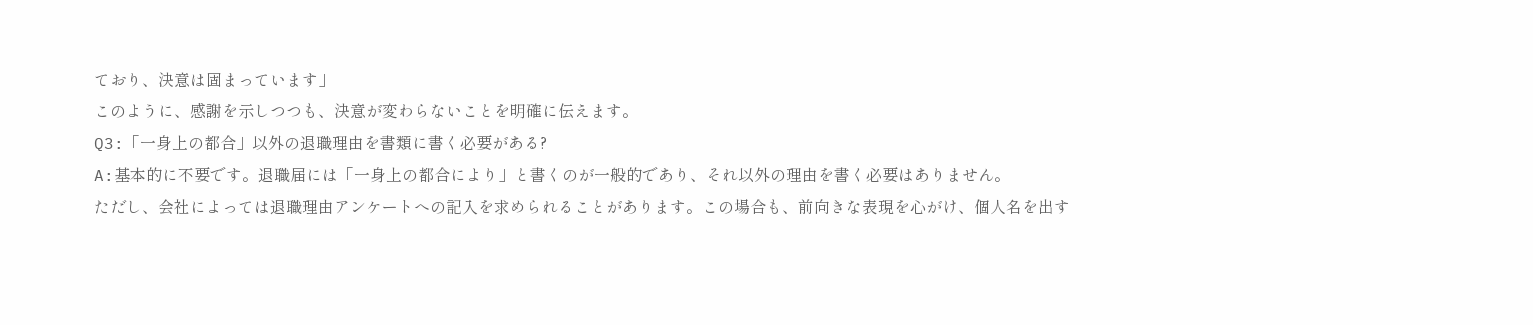ており、決意は固まっています」
このように、感謝を示しつつも、決意が変わらないことを明確に伝えます。
Q3:「一身上の都合」以外の退職理由を書類に書く必要がある?
A:基本的に不要です。退職届には「一身上の都合により」と書くのが一般的であり、それ以外の理由を書く必要はありません。
ただし、会社によっては退職理由アンケートへの記入を求められることがあります。この場合も、前向きな表現を心がけ、個人名を出す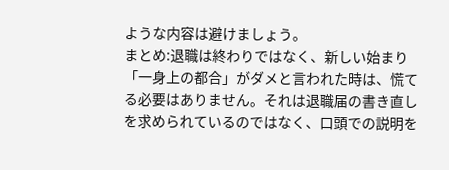ような内容は避けましょう。
まとめ:退職は終わりではなく、新しい始まり
「一身上の都合」がダメと言われた時は、慌てる必要はありません。それは退職届の書き直しを求められているのではなく、口頭での説明を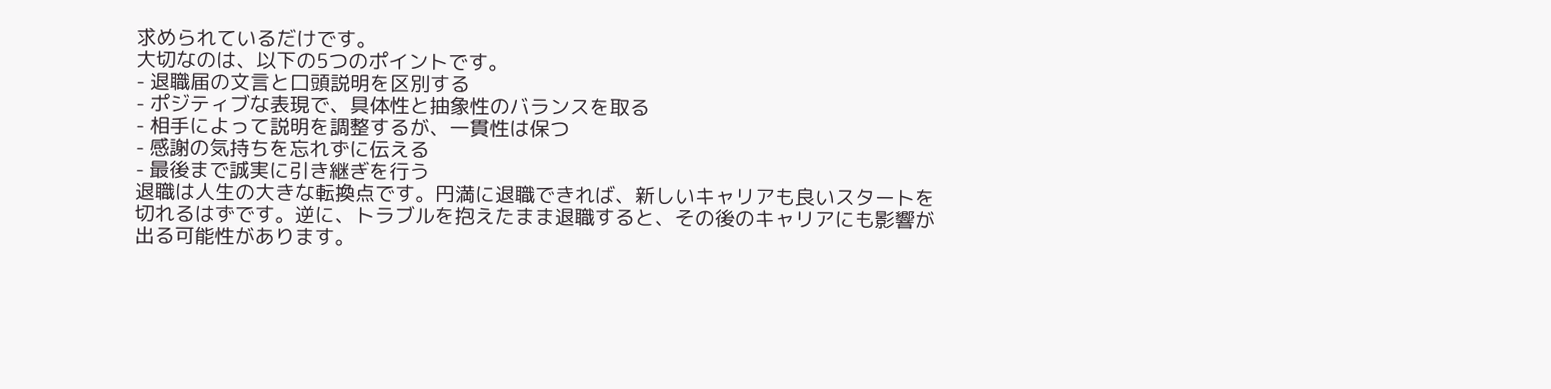求められているだけです。
大切なのは、以下の5つのポイントです。
- 退職届の文言と口頭説明を区別する
- ポジティブな表現で、具体性と抽象性のバランスを取る
- 相手によって説明を調整するが、一貫性は保つ
- 感謝の気持ちを忘れずに伝える
- 最後まで誠実に引き継ぎを行う
退職は人生の大きな転換点です。円満に退職できれば、新しいキャリアも良いスタートを切れるはずです。逆に、トラブルを抱えたまま退職すると、その後のキャリアにも影響が出る可能性があります。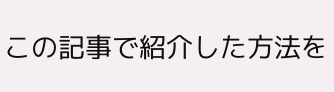この記事で紹介した方法を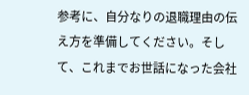参考に、自分なりの退職理由の伝え方を準備してください。そして、これまでお世話になった会社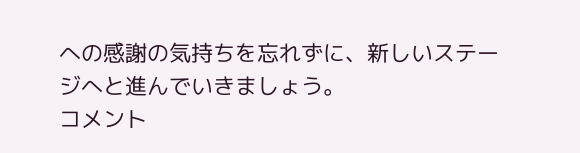への感謝の気持ちを忘れずに、新しいステージへと進んでいきましょう。
コメント